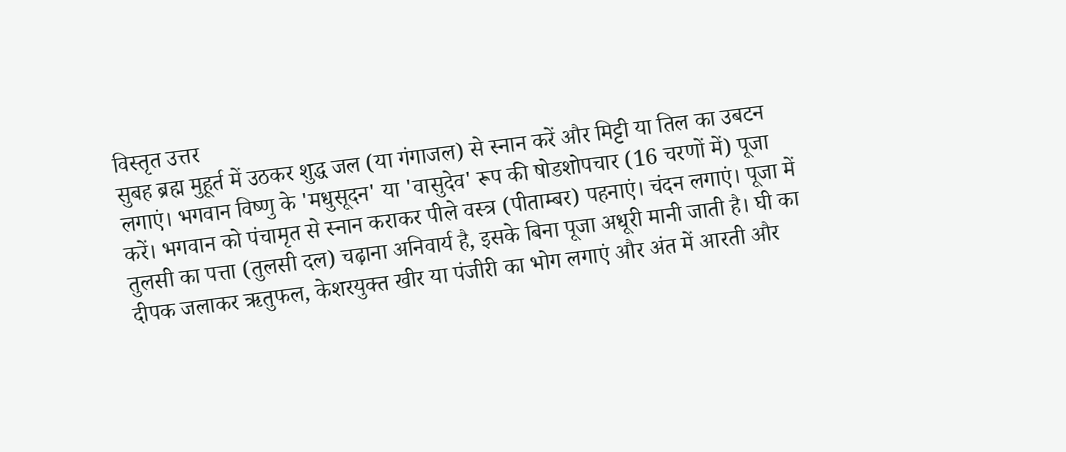विस्तृत उत्तर
सुबह ब्रह्म मुहूर्त में उठकर शुद्ध जल (या गंगाजल) से स्नान करें और मिट्टी या तिल का उबटन लगाएं। भगवान विष्णु के 'मधुसूदन' या 'वासुदेव' रूप की षोडशोपचार (16 चरणों में) पूजा करें। भगवान को पंचामृत से स्नान कराकर पीले वस्त्र (पीताम्बर) पहनाएं। चंदन लगाएं। पूजा में तुलसी का पत्ता (तुलसी दल) चढ़ाना अनिवार्य है, इसके बिना पूजा अधूरी मानी जाती है। घी का दीपक जलाकर ऋतुफल, केशरयुक्त खीर या पंजीरी का भोग लगाएं और अंत में आरती और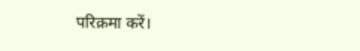परिक्रमा करें।